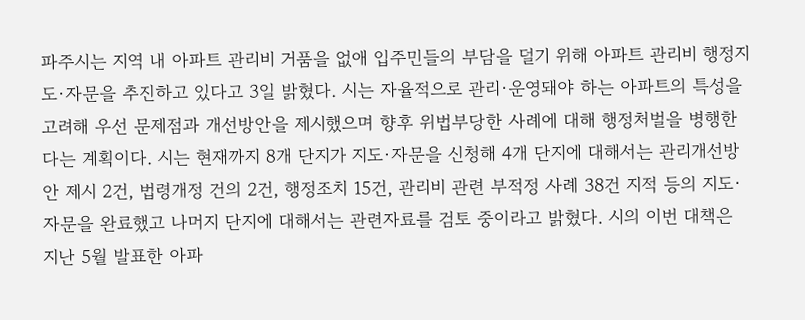파주시는 지역 내 아파트 관리비 거품을 없애 입주민들의 부담을 덜기 위해 아파트 관리비 행정지도·자문을 추진하고 있다고 3일 밝혔다. 시는 자율적으로 관리·운영돼야 하는 아파트의 특성을 고려해 우선 문제점과 개선방안을 제시했으며 향후 위법부당한 사례에 대해 행정처벌을 병행한다는 계획이다. 시는 현재까지 8개 단지가 지도·자문을 신청해 4개 단지에 대해서는 관리개선방안 제시 2건, 법령개정 건의 2건, 행정조치 15건, 관리비 관련 부적정 사례 38건 지적 등의 지도·자문을 완료했고 나머지 단지에 대해서는 관련자료를 검토 중이라고 밝혔다. 시의 이번 대책은 지난 5월 발표한 아파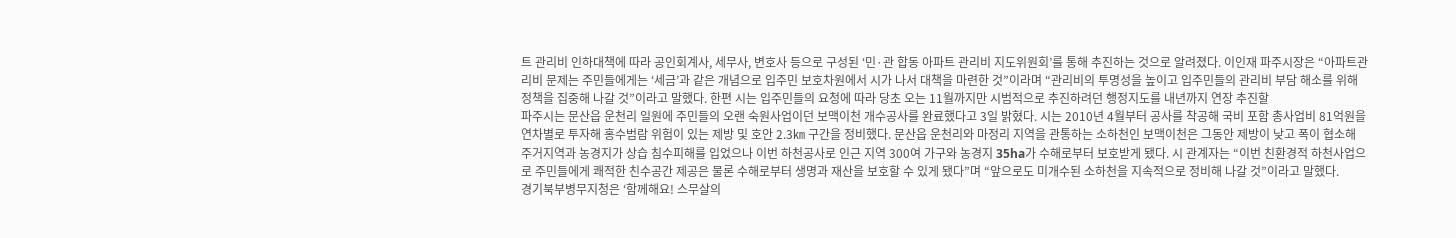트 관리비 인하대책에 따라 공인회계사, 세무사, 변호사 등으로 구성된 ‘민·관 합동 아파트 관리비 지도위원회’를 통해 추진하는 것으로 알려졌다. 이인재 파주시장은 “아파트관리비 문제는 주민들에게는 ‘세금’과 같은 개념으로 입주민 보호차원에서 시가 나서 대책을 마련한 것”이라며 “관리비의 투명성을 높이고 입주민들의 관리비 부담 해소를 위해 정책을 집중해 나갈 것”이라고 말했다. 한편 시는 입주민들의 요청에 따라 당초 오는 11월까지만 시범적으로 추진하려던 행정지도를 내년까지 연장 추진할
파주시는 문산읍 운천리 일원에 주민들의 오랜 숙원사업이던 보맥이천 개수공사를 완료했다고 3일 밝혔다. 시는 2010년 4월부터 공사를 착공해 국비 포함 총사업비 81억원을 연차별로 투자해 홍수범람 위험이 있는 제방 및 호안 2.3㎞ 구간을 정비했다. 문산읍 운천리와 마정리 지역을 관통하는 소하천인 보맥이천은 그동안 제방이 낮고 폭이 협소해 주거지역과 농경지가 상습 침수피해를 입었으나 이번 하천공사로 인근 지역 300여 가구와 농경지 35ha가 수해로부터 보호받게 됐다. 시 관계자는 “이번 친환경적 하천사업으로 주민들에게 쾌적한 친수공간 제공은 물론 수해로부터 생명과 재산을 보호할 수 있게 됐다”며 “앞으로도 미개수된 소하천을 지속적으로 정비해 나갈 것”이라고 말했다.
경기북부병무지청은 ‘함께해요! 스무살의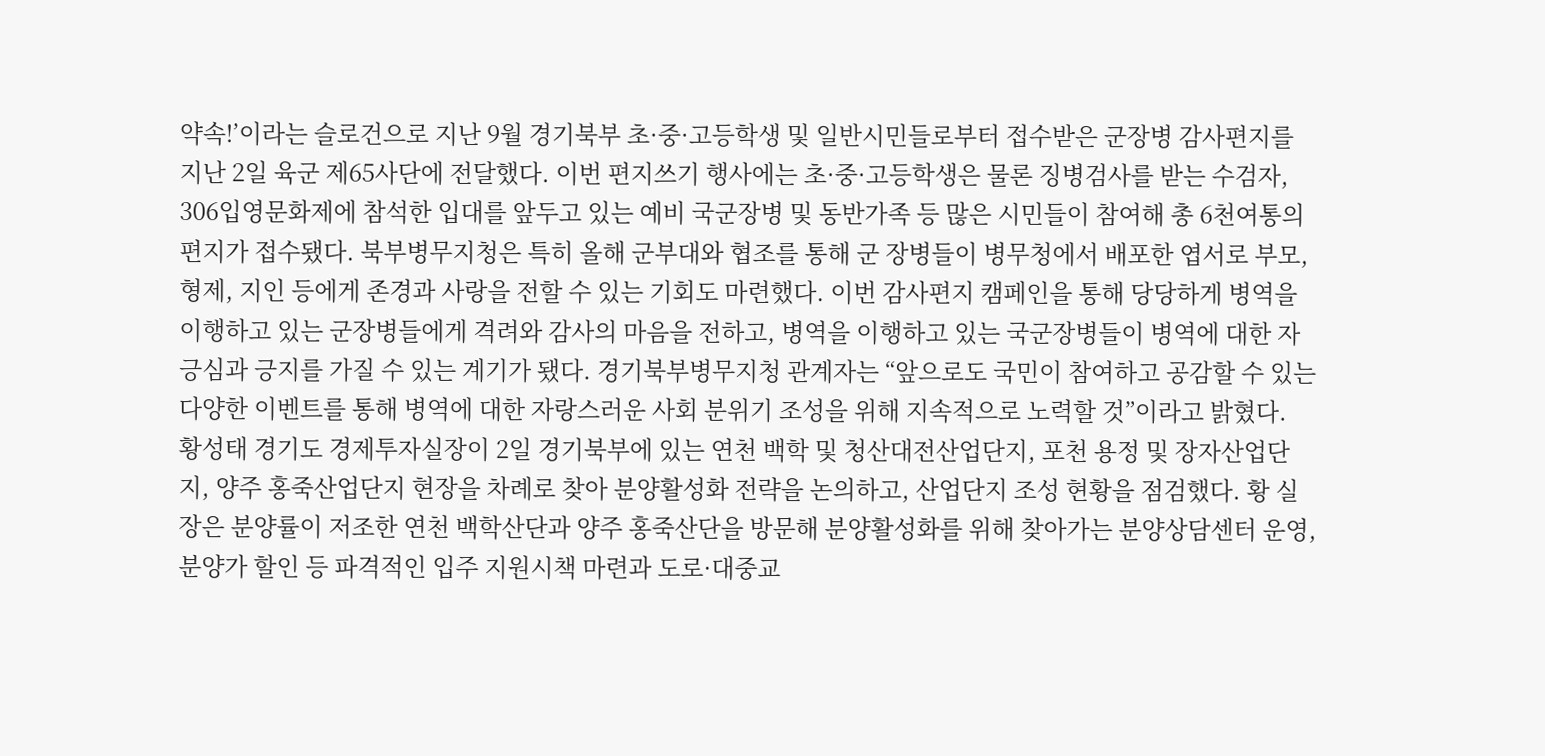약속!’이라는 슬로건으로 지난 9월 경기북부 초·중·고등학생 및 일반시민들로부터 접수받은 군장병 감사편지를 지난 2일 육군 제65사단에 전달했다. 이번 편지쓰기 행사에는 초·중·고등학생은 물론 징병검사를 받는 수검자, 306입영문화제에 참석한 입대를 앞두고 있는 예비 국군장병 및 동반가족 등 많은 시민들이 참여해 총 6천여통의 편지가 접수됐다. 북부병무지청은 특히 올해 군부대와 협조를 통해 군 장병들이 병무청에서 배포한 엽서로 부모, 형제, 지인 등에게 존경과 사랑을 전할 수 있는 기회도 마련했다. 이번 감사편지 캠페인을 통해 당당하게 병역을 이행하고 있는 군장병들에게 격려와 감사의 마음을 전하고, 병역을 이행하고 있는 국군장병들이 병역에 대한 자긍심과 긍지를 가질 수 있는 계기가 됐다. 경기북부병무지청 관계자는 “앞으로도 국민이 참여하고 공감할 수 있는 다양한 이벤트를 통해 병역에 대한 자랑스러운 사회 분위기 조성을 위해 지속적으로 노력할 것”이라고 밝혔다.
황성태 경기도 경제투자실장이 2일 경기북부에 있는 연천 백학 및 청산대전산업단지, 포천 용정 및 장자산업단지, 양주 홍죽산업단지 현장을 차례로 찾아 분양활성화 전략을 논의하고, 산업단지 조성 현황을 점검했다. 황 실장은 분양률이 저조한 연천 백학산단과 양주 홍죽산단을 방문해 분양활성화를 위해 찾아가는 분양상담센터 운영, 분양가 할인 등 파격적인 입주 지원시책 마련과 도로·대중교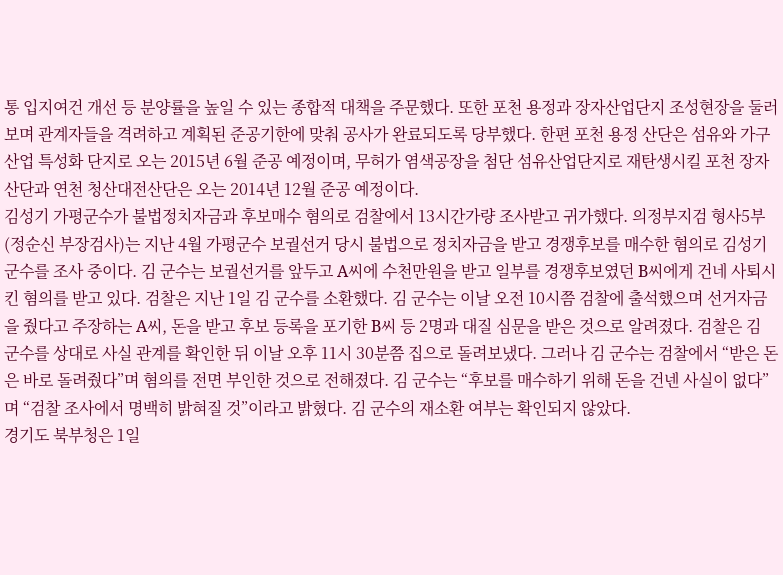통 입지여건 개선 등 분양률을 높일 수 있는 종합적 대책을 주문했다. 또한 포천 용정과 장자산업단지 조성현장을 둘러보며 관계자들을 격려하고 계획된 준공기한에 맞춰 공사가 완료되도록 당부했다. 한편 포천 용정 산단은 섬유와 가구산업 특성화 단지로 오는 2015년 6월 준공 예정이며, 무허가 염색공장을 첨단 섬유산업단지로 재탄생시킬 포천 장자산단과 연천 청산대전산단은 오는 2014년 12월 준공 예정이다.
김성기 가평군수가 불법정치자금과 후보매수 혐의로 검찰에서 13시간가량 조사받고 귀가했다. 의정부지검 형사5부(정순신 부장검사)는 지난 4월 가평군수 보궐선거 당시 불법으로 정치자금을 받고 경쟁후보를 매수한 혐의로 김성기 군수를 조사 중이다. 김 군수는 보궐선거를 앞두고 A씨에 수천만원을 받고 일부를 경쟁후보였던 B씨에게 건네 사퇴시킨 혐의를 받고 있다. 검찰은 지난 1일 김 군수를 소환했다. 김 군수는 이날 오전 10시쯤 검찰에 출석했으며 선거자금을 줬다고 주장하는 A씨, 돈을 받고 후보 등록을 포기한 B씨 등 2명과 대질 심문을 받은 것으로 알려졌다. 검찰은 김 군수를 상대로 사실 관계를 확인한 뒤 이날 오후 11시 30분쯤 집으로 돌려보냈다. 그러나 김 군수는 검찰에서 “받은 돈은 바로 돌려줬다”며 혐의를 전면 부인한 것으로 전해졌다. 김 군수는 “후보를 매수하기 위해 돈을 건넨 사실이 없다”며 “검찰 조사에서 명백히 밝혀질 것”이라고 밝혔다. 김 군수의 재소환 여부는 확인되지 않았다.
경기도 북부청은 1일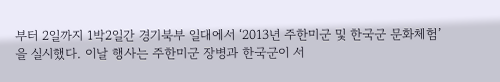부터 2일까지 1박2일간 경기북부 일대에서 ‘2013년 주한미군 및 한국군 문화체험’을 실시했다. 이날 행사는 주한미군 장병과 한국군이 서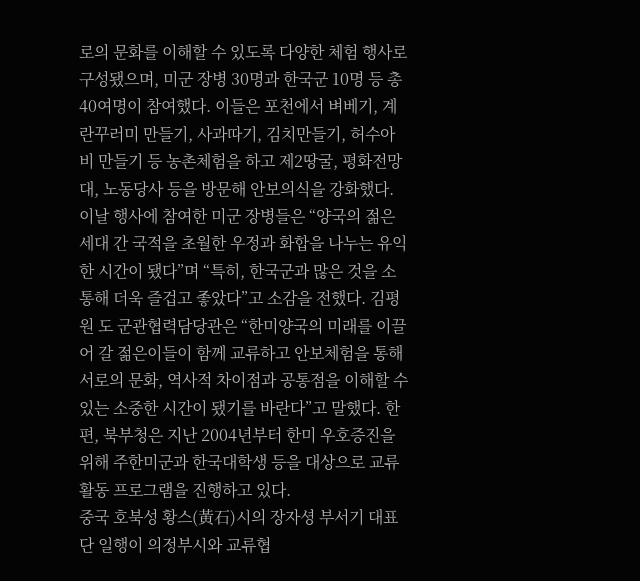로의 문화를 이해할 수 있도록 다양한 체험 행사로 구성됐으며, 미군 장병 30명과 한국군 10명 등 총 40여명이 참여했다. 이들은 포천에서 벼베기, 계란꾸러미 만들기, 사과따기, 김치만들기, 허수아비 만들기 등 농촌체험을 하고 제2땅굴, 평화전망대, 노동당사 등을 방문해 안보의식을 강화했다. 이날 행사에 참여한 미군 장병들은 “양국의 젊은 세대 간 국적을 초월한 우정과 화합을 나누는 유익한 시간이 됐다”며 “특히, 한국군과 많은 것을 소통해 더욱 즐겁고 좋았다”고 소감을 전했다. 김평원 도 군관협력담당관은 “한미양국의 미래를 이끌어 갈 젊은이들이 함께 교류하고 안보체험을 통해 서로의 문화, 역사적 차이점과 공통점을 이해할 수 있는 소중한 시간이 됐기를 바란다”고 말했다. 한편, 북부청은 지난 2004년부터 한미 우호증진을 위해 주한미군과 한국대학생 등을 대상으로 교류활동 프로그램을 진행하고 있다.
중국 호북성 황스(黃石)시의 장자셩 부서기 대표단 일행이 의정부시와 교류협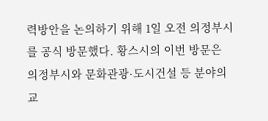력방안을 논의하기 위해 1일 오전 의정부시를 공식 방문했다. 황스시의 이번 방문은 의정부시와 문화관광·도시건설 등 분야의 교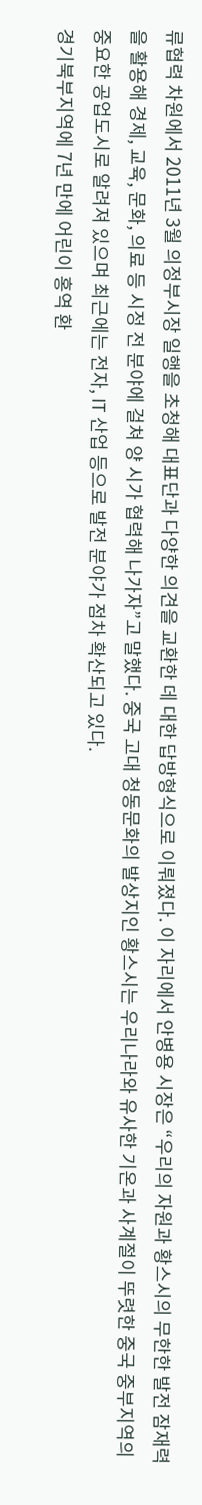류협력 차원에서 2011년 3월 의정부시장 일행을 초청해 대표단과 다양한 의견을 교환한 데 대한 답방형식으로 이뤄졌다. 이 자리에서 안병용 시장은 “우리의 자원과 황스시의 무한한 발전 잠재력을 활용해 경제, 교육, 문화, 의료 등 시정 전 분야에 걸쳐 양 시가 협력해 나가자”고 말했다. 중국 고대 청동문화의 발상지인 황스시는 우리나라와 유사한 기온과 사계절이 뚜렷한 중국 중부지역의 중요한 공업도시로 알려져 있으며 최근에는 전자, IT 산업 등으로 발전 분야가 점차 확산되고 있다.
경기북부지역에 7년 만에 어린이 홍역 환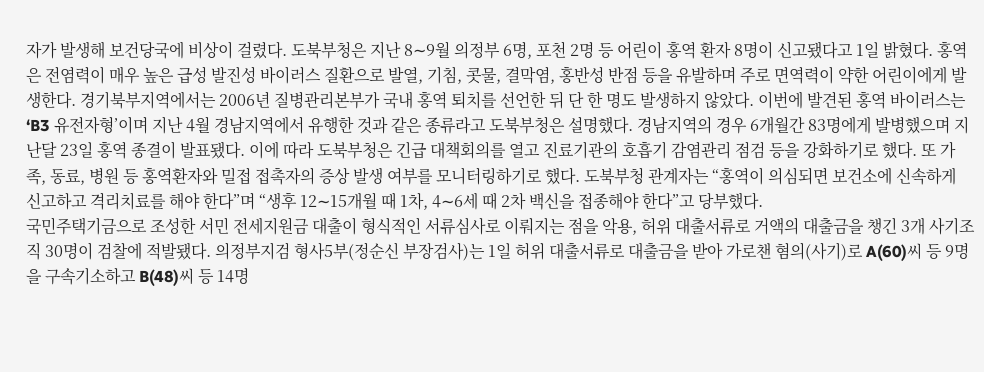자가 발생해 보건당국에 비상이 걸렸다. 도북부청은 지난 8∼9월 의정부 6명, 포천 2명 등 어린이 홍역 환자 8명이 신고됐다고 1일 밝혔다. 홍역은 전염력이 매우 높은 급성 발진성 바이러스 질환으로 발열, 기침, 콧물, 결막염, 홍반성 반점 등을 유발하며 주로 면역력이 약한 어린이에게 발생한다. 경기북부지역에서는 2006년 질병관리본부가 국내 홍역 퇴치를 선언한 뒤 단 한 명도 발생하지 않았다. 이번에 발견된 홍역 바이러스는 ‘B3 유전자형’이며 지난 4월 경남지역에서 유행한 것과 같은 종류라고 도북부청은 설명했다. 경남지역의 경우 6개월간 83명에게 발병했으며 지난달 23일 홍역 종결이 발표됐다. 이에 따라 도북부청은 긴급 대책회의를 열고 진료기관의 호흡기 감염관리 점검 등을 강화하기로 했다. 또 가족, 동료, 병원 등 홍역환자와 밀접 접촉자의 증상 발생 여부를 모니터링하기로 했다. 도북부청 관계자는 “홍역이 의심되면 보건소에 신속하게 신고하고 격리치료를 해야 한다”며 “생후 12∼15개월 때 1차, 4∼6세 때 2차 백신을 접종해야 한다”고 당부했다.
국민주택기금으로 조성한 서민 전세지원금 대출이 형식적인 서류심사로 이뤄지는 점을 악용, 허위 대출서류로 거액의 대출금을 챙긴 3개 사기조직 30명이 검찰에 적발됐다. 의정부지검 형사5부(정순신 부장검사)는 1일 허위 대출서류로 대출금을 받아 가로챈 혐의(사기)로 A(60)씨 등 9명을 구속기소하고 B(48)씨 등 14명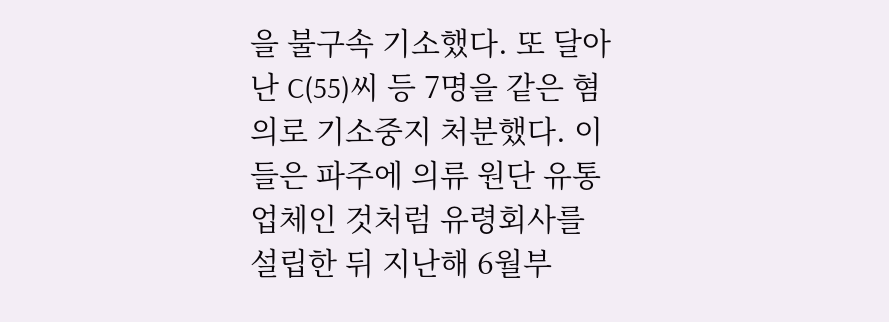을 불구속 기소했다. 또 달아난 C(55)씨 등 7명을 같은 혐의로 기소중지 처분했다. 이들은 파주에 의류 원단 유통업체인 것처럼 유령회사를 설립한 뒤 지난해 6월부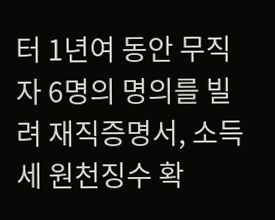터 1년여 동안 무직자 6명의 명의를 빌려 재직증명서, 소득세 원천징수 확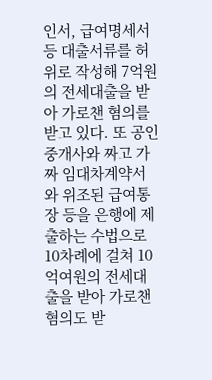인서, 급여명세서 등 대출서류를 허위로 작성해 7억원의 전세대출을 받아 가로챈 혐의를 받고 있다. 또 공인중개사와 짜고 가짜 임대차계약서와 위조된 급여통장 등을 은행에 제출하는 수법으로 10차례에 걸쳐 10억여원의 전세대출을 받아 가로챈 혐의도 받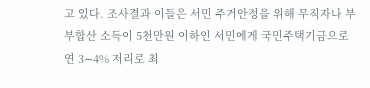고 있다. 조사결과 이들은 서민 주거안정을 위해 무직자나 부부합산 소득이 5천만원 이하인 서민에게 국민주택기금으로 연 3∼4% 저리로 최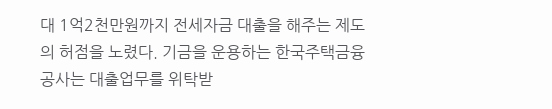대 1억2천만원까지 전세자금 대출을 해주는 제도의 허점을 노렸다. 기금을 운용하는 한국주택금융공사는 대출업무를 위탁받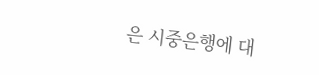은 시중은행에 대